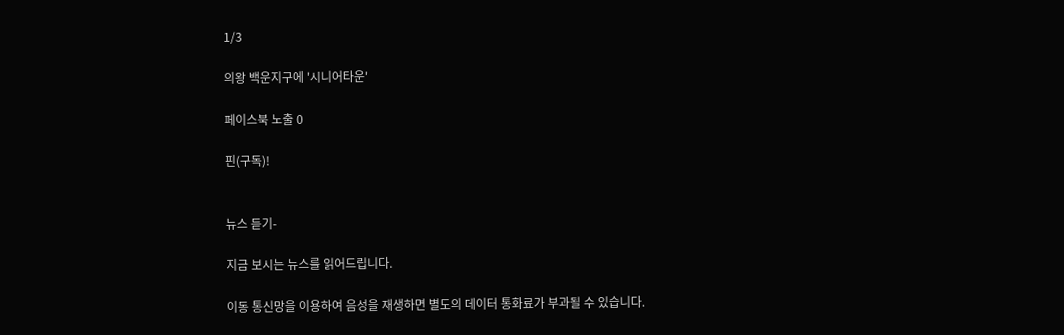1/3

의왕 백운지구에 '시니어타운'

페이스북 노출 0

핀(구독)!


뉴스 듣기-

지금 보시는 뉴스를 읽어드립니다.

이동 통신망을 이용하여 음성을 재생하면 별도의 데이터 통화료가 부과될 수 있습니다.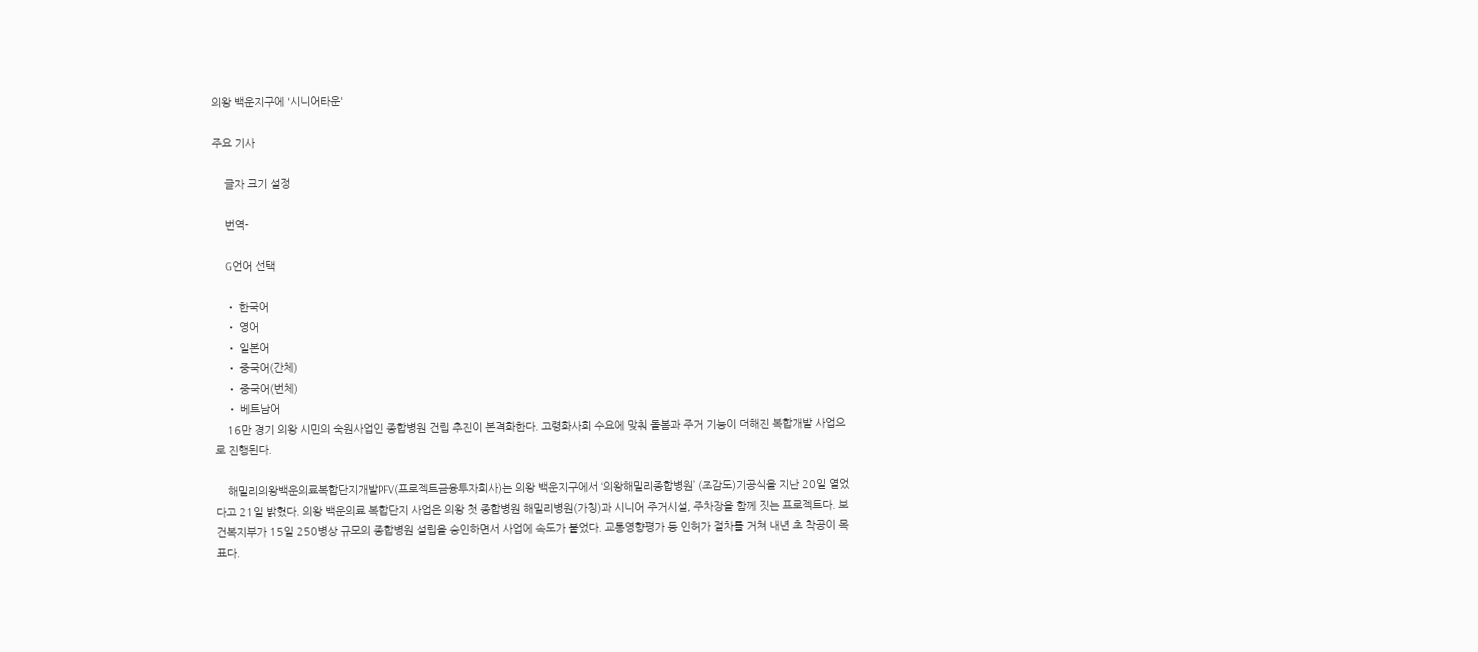의왕 백운지구에 '시니어타운'

주요 기사

    글자 크기 설정

    번역-

    G언어 선택

    • 한국어
    • 영어
    • 일본어
    • 중국어(간체)
    • 중국어(번체)
    • 베트남어
    16만 경기 의왕 시민의 숙원사업인 종합병원 건립 추진이 본격화한다. 고령화사회 수요에 맞춰 돌봄과 주거 기능이 더해진 복합개발 사업으로 진행된다.

    해밀리의왕백운의료복합단지개발PFV(프로젝트금융투자회사)는 의왕 백운지구에서 ‘의왕해밀리종합병원’ (조감도)기공식을 지난 20일 열었다고 21일 밝혔다. 의왕 백운의료 복합단지 사업은 의왕 첫 종합병원 해밀리병원(가칭)과 시니어 주거시설, 주차장을 함께 짓는 프로젝트다. 보건복지부가 15일 250병상 규모의 종합병원 설립을 승인하면서 사업에 속도가 붙었다. 교통영향평가 등 인허가 절차를 거쳐 내년 초 착공이 목표다.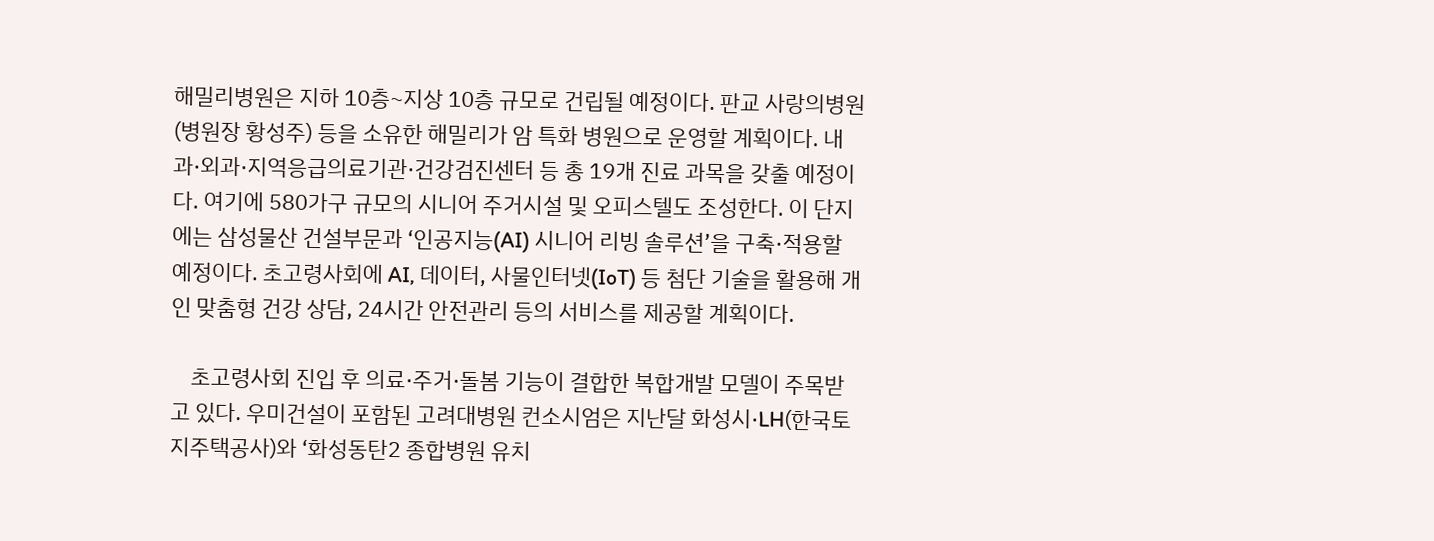해밀리병원은 지하 10층~지상 10층 규모로 건립될 예정이다. 판교 사랑의병원(병원장 황성주) 등을 소유한 해밀리가 암 특화 병원으로 운영할 계획이다. 내과·외과·지역응급의료기관·건강검진센터 등 총 19개 진료 과목을 갖출 예정이다. 여기에 580가구 규모의 시니어 주거시설 및 오피스텔도 조성한다. 이 단지에는 삼성물산 건설부문과 ‘인공지능(AI) 시니어 리빙 솔루션’을 구축·적용할 예정이다. 초고령사회에 AI, 데이터, 사물인터넷(IoT) 등 첨단 기술을 활용해 개인 맞춤형 건강 상담, 24시간 안전관리 등의 서비스를 제공할 계획이다.

    초고령사회 진입 후 의료·주거·돌봄 기능이 결합한 복합개발 모델이 주목받고 있다. 우미건설이 포함된 고려대병원 컨소시엄은 지난달 화성시·LH(한국토지주택공사)와 ‘화성동탄2 종합병원 유치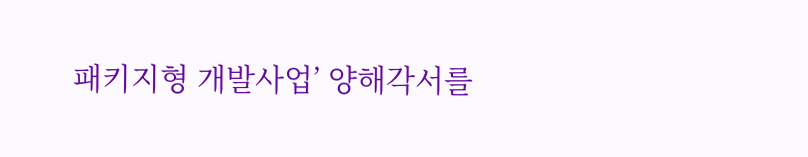패키지형 개발사업’ 양해각서를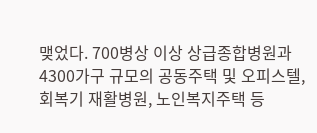맺었다. 700병상 이상 상급종합병원과 4300가구 규모의 공동주택 및 오피스텔, 회복기 재활병원, 노인복지주택 등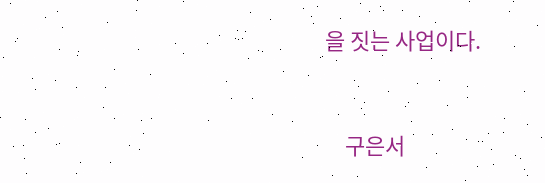을 짓는 사업이다.


    구은서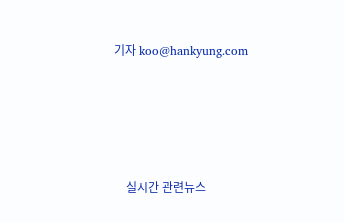기자 koo@hankyung.com







    실시간 관련뉴스